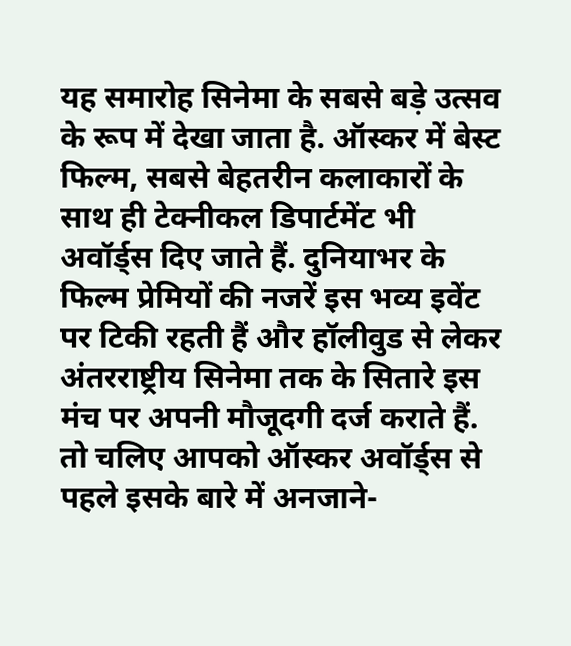यह समारोह सिनेमा के सबसे बड़े उत्सव के रूप में देखा जाता है. ऑस्कर में बेस्ट फिल्म, सबसे बेहतरीन कलाकारों के साथ ही टेक्नीकल डिपार्टमेंट भी अवॉर्ड्स दिए जाते हैं. दुनियाभर के फिल्म प्रेमियों की नजरें इस भव्य इवेंट पर टिकी रहती हैं और हॉलीवुड से लेकर अंतरराष्ट्रीय सिनेमा तक के सितारे इस मंच पर अपनी मौजूदगी दर्ज कराते हैं. तो चलिए आपको ऑस्कर अवॉर्ड्स से पहले इसके बारे में अनजाने-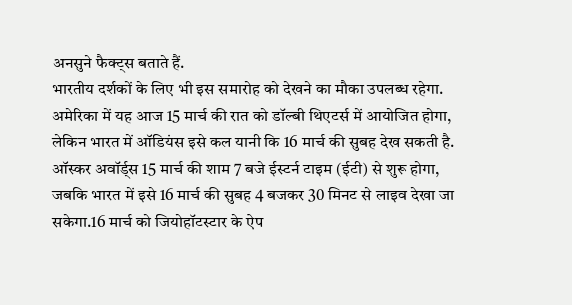अनसुने फैक्ट्स बताते हैं.
भारतीय दर्शकों के लिए भी इस समारोह को देखने का मौका उपलब्ध रहेगा. अमेरिका में यह आज 15 मार्च की रात को डॉल्बी थिएटर्स में आयोजित होगा, लेकिन भारत में ऑडियंस इसे कल यानी कि 16 मार्च की सुबह देख सकती है. ऑस्कर अवॉर्ड्स 15 मार्च की शाम 7 बजे ईस्टर्न टाइम (ईटी) से शुरू होगा, जबकि भारत में इसे 16 मार्च की सुबह 4 बजकर 30 मिनट से लाइव देखा जा सकेगा.16 मार्च को जियोहॉटस्टार के ऐप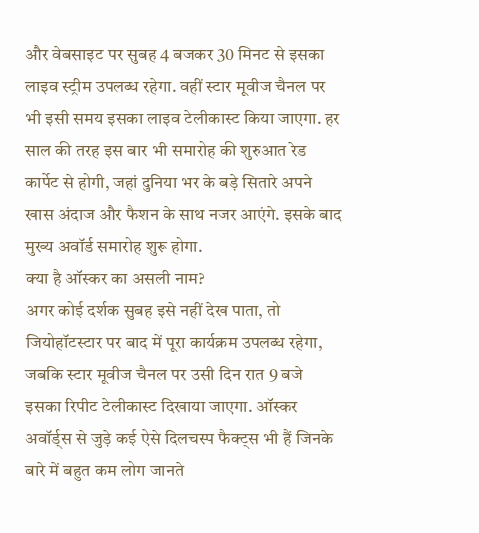और वेबसाइट पर सुबह 4 बजकर 30 मिनट से इसका लाइव स्ट्रीम उपलब्ध रहेगा. वहीं स्टार मूवीज चैनल पर भी इसी समय इसका लाइव टेलीकास्ट किया जाएगा. हर साल की तरह इस बार भी समारोह की शुरुआत रेड कार्पेट से होगी, जहां दुनिया भर के बड़े सितारे अपने खास अंदाज और फैशन के साथ नजर आएंगे. इसके बाद मुख्य अवॉर्ड समारोह शुरू होगा.
क्या है ऑस्कर का असली नाम?
अगर कोई दर्शक सुबह इसे नहीं देख पाता, तो जियोहॉटस्टार पर बाद में पूरा कार्यक्रम उपलब्ध रहेगा, जबकि स्टार मूवीज चैनल पर उसी दिन रात 9 बजे इसका रिपीट टेलीकास्ट दिखाया जाएगा. ऑस्कर अवॉर्ड्स से जुड़े कई ऐसे दिलचस्प फैक्ट्स भी हैं जिनके बारे में बहुत कम लोग जानते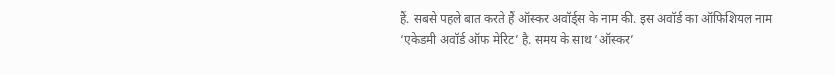हैं. सबसे पहले बात करते हैं ऑस्कर अवॉर्ड्स के नाम की. इस अवॉर्ड का ऑफिशियल नाम ‘एकेडमी अवॉर्ड ऑफ मेरिट’ है. समय के साथ ‘ऑस्कर’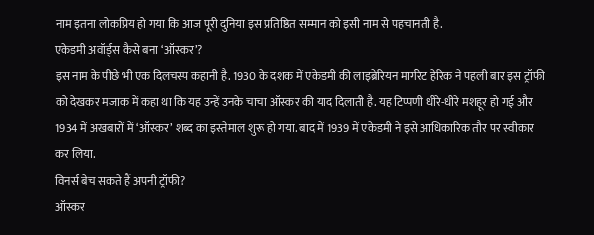नाम इतना लोकप्रिय हो गया कि आज पूरी दुनिया इस प्रतिष्ठित सम्मान को इसी नाम से पहचानती है.
एकेडमी अवॉर्ड्स कैसे बना ‘ऑस्कर’?
इस नाम के पीछे भी एक दिलचस्प कहानी है. 1930 के दशक में एकेडमी की लाइब्रेरियन मार्गरेट हेरिक ने पहली बार इस ट्रॉफी को देखकर मजाक में कहा था कि यह उन्हें उनके चाचा ऑस्कर की याद दिलाती है. यह टिप्पणी धीरे-धीरे मशहूर हो गई और 1934 में अखबारों में ‘ऑस्कर’ शब्द का इस्तेमाल शुरू हो गया. बाद में 1939 में एकेडमी ने इसे आधिकारिक तौर पर स्वीकार कर लिया.
विनर्स बेच सकते हैं अपनी ट्रॉफी?
ऑस्कर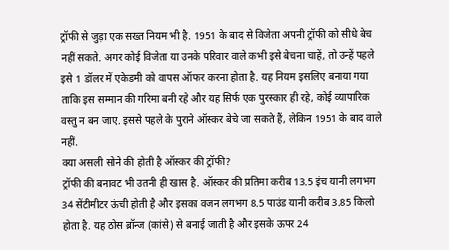ट्रॉफी से जुड़ा एक सख्त नियम भी है. 1951 के बाद से विजेता अपनी ट्रॉफी को सीधे बेच नहीं सकते. अगर कोई विजेता या उनके परिवार वाले कभी इसे बेचना चाहें, तो उन्हें पहले इसे 1 डॉलर में एकेडमी को वापस ऑफर करना होता है. यह नियम इसलिए बनाया गया ताकि इस सम्मान की गरिमा बनी रहे और यह सिर्फ एक पुरस्कार ही रहे, कोई व्यापारिक वस्तु न बन जाए. इससे पहले के पुराने ऑस्कर बेचे जा सकते हैं, लेकिन 1951 के बाद वाले नहीं.
क्या असली सोने की होती है ऑस्कर की ट्रॉफी?
ट्रॉफी की बनावट भी उतनी ही खास है. ऑस्कर की प्रतिमा करीब 13.5 इंच यानी लगभग 34 सेंटीमीटर ऊंची होती है और इसका वजन लगभग 8.5 पाउंड यानी करीब 3.85 किलो होता है. यह ठोस ब्रॉन्ज (कांसे) से बनाई जाती है और इसके ऊपर 24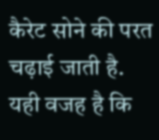कैरेट सोने की परत चढ़ाई जाती है. यही वजह है कि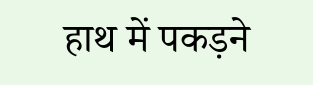हाथ में पकड़ने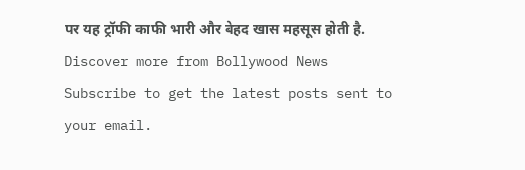पर यह ट्रॉफी काफी भारी और बेहद खास महसूस होती है.
Discover more from Bollywood News
Subscribe to get the latest posts sent to your email.